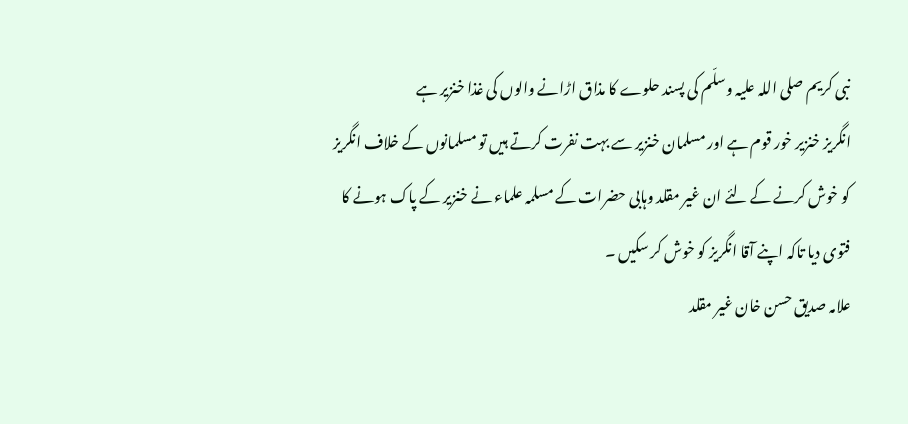نبی کریم صلی اللہ علیہ وسلّم کی پسند حلوے کا مذاق اڑانے والوں کی غذا خنزیر ہے
انگریز خنزیر خور قوم ہے اور مسلمان خنزیر سے بہت نفرت کرتے ہیں تو مسلمانوں کے خلاف انگریز کو خوش کرنے کے لئے ان غیر مقلد وہابی حضرات کے مسلمہ علماء نے خنزیر کے پاک ہونے کا فتوی دیا تاکہ اپنے آقا انگریز کو خوش کر سکیں ۔
علامہ صدیق حسن خان غیر مقلد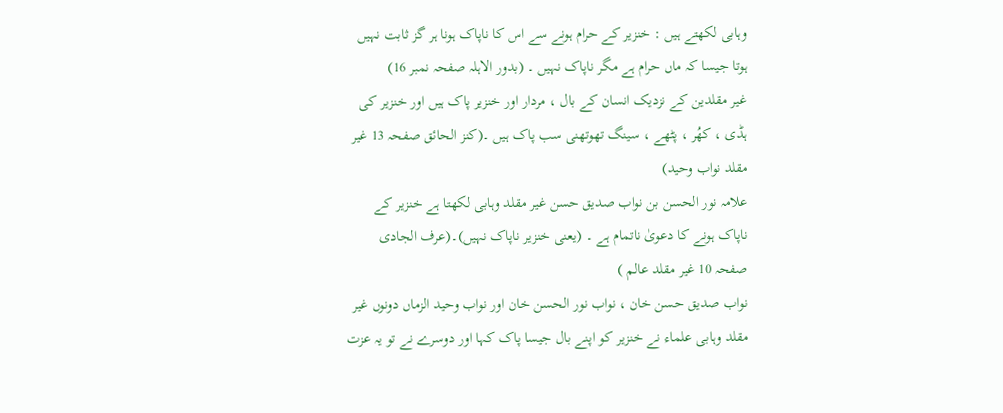وہابی لکھتے ہیں : خنزیر کے حرام ہونے سے اس کا ناپاک ہونا ہر گز ثابت نہیں ہوتا جیسا کہ ماں حرام ہے مگر ناپاک نہیں ۔ (بدور الاہلہ صفحہ نمبر 16)
غیر مقلدین کے نزدیک انسان کے بال ، مردار اور خنزیر پاک ہیں اور خنزیر کی ہڈی ، کھُر ، پٹھے ، سینگ تھوتھنی سب پاک ہیں ۔(کنز الحائق صفحہ 13 غیر مقلد نواب وحید)
علامہ نور الحسن بن نواب صدیق حسن غیر مقلد وہابی لکھتا ہے خنزیر کے ناپاک ہونے کا دعویٰ ناتمام ہے ۔ (یعنی خنزیر ناپاک نہیں)۔(عرف الجادی صفحہ 10 غیر مقلد عالم )
نواب صدیق حسن خان ، نواب نور الحسن خان اور نواب وحید الزماں دونوں غیر مقلد وہابی علماء نے خنزیر کو اپنے بال جیسا پاک کہا اور دوسرے نے تو یہ عزت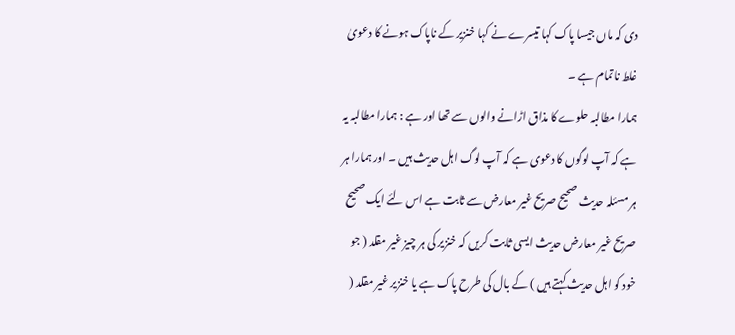دی کہ ماں جیسا پاک کہا تیسرے نے کہا خنزیر کے ناپاک ہونے کا دعویٰ غلط ناتمام ہے ۔
ہمارا مطالبہ حلوے کا مذاق اڑانے والوں سے تھا اور ہے : ہمارا مطالبہ یہ ہے کہ آپ لوگوں کا دعوی ہے کہ آپ لوگ اہل حدیث ہیں ۔ اور ہمارا ہر ہر مسئلہ حدیث صحیح صریح غیر معارض سے ثابت ہے اس لئے ایک صحیح صریح غیر معارض حدیث ایسی ثابت کریں کہ خنزیر کی ہر چیز غیر مقلد ( جو خود کو اہل حدیث کہتے ہیں ) کے بال کی طرح پاک ہے یا خنزیر غیر مقلد (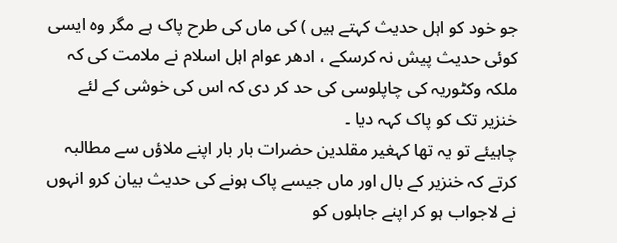جو خود کو اہل حدیث کہتے ہیں ) کی ماں کی طرح پاک ہے مگر وہ ایسی کوئی حدیث پیش نہ کرسکے ، ادھر عوام اہل اسلام نے ملامت کی کہ ملکہ وکٹوریہ کی چاپلوسی کی حد کر دی کہ اس کی خوشی کے لئے خنزیر تک کو پاک کہہ دیا ۔
چاہیئے تو یہ تھا کہغیر مقلدین حضرات بار بار اپنے ملاؤں سے مطالبہ کرتے کہ خنزیر کے بال اور ماں جیسے پاک ہونے کی حدیث بیان کرو انہوں نے لاجواب ہو کر اپنے جاہلوں کو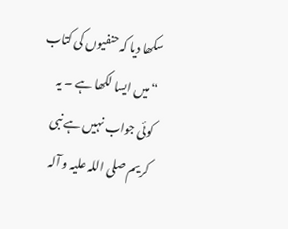سکھا دیا کہ حنفیوں کی کتاب “میں ایسا لکھا ہے ۔ یہ کوئی جواب نہیں ہے نبی کریم صلی اللہ علیہ و آلہ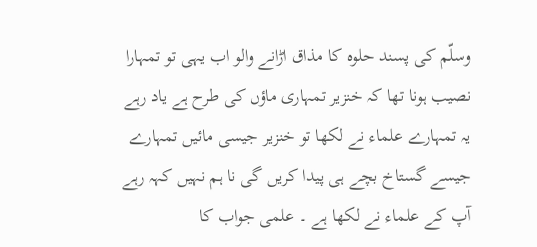وسلّم کی پسند حلوہ کا مذاق اڑانے والو اب یہی تو تمہارا نصیب ہونا تھا کہ خنزیر تمہاری ماؤں کی طرح ہے یاد رہے یہ تمہارے علماء نے لکھا تو خنزیر جیسی مائیں تمہارے جیسے گستاخ بچے ہی پیدا کریں گی نا ہم نہیں کہہ رہے آپ کے علماء نے لکھا ہے ۔ علمی جواب کا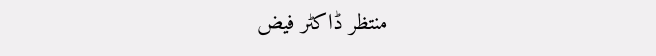منتظر ڈاکٹر فیض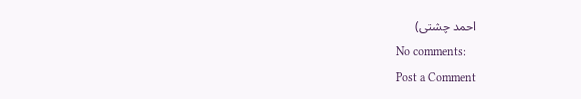احمد چشتی)
No comments:
Post a Comment